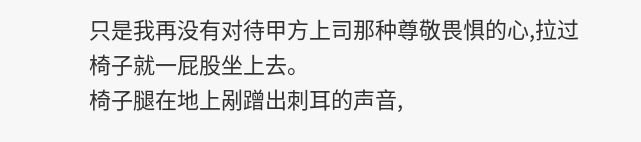只是我再没有对待甲方上司那种尊敬畏惧的心,拉过椅子就一屁股坐上去。
椅子腿在地上剐蹭出刺耳的声音,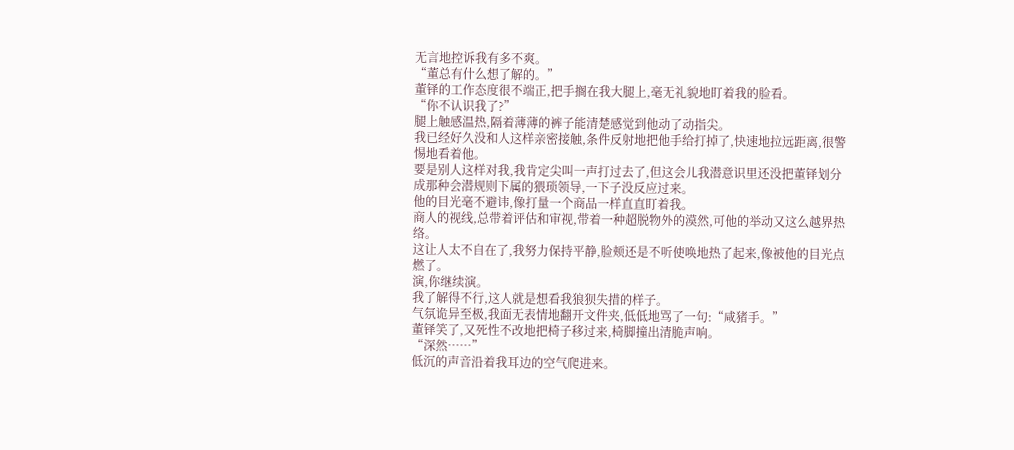无言地控诉我有多不爽。
“董总有什么想了解的。”
董铎的工作态度很不端正,把手搁在我大腿上,毫无礼貌地盯着我的脸看。
“你不认识我了?”
腿上触感温热,隔着薄薄的裤子能清楚感觉到他动了动指尖。
我已经好久没和人这样亲密接触,条件反射地把他手给打掉了,快速地拉远距离,很警惕地看着他。
要是别人这样对我,我肯定尖叫一声打过去了,但这会儿我潜意识里还没把董铎划分成那种会潜规则下属的猥琐领导,一下子没反应过来。
他的目光毫不避讳,像打量一个商品一样直直盯着我。
商人的视线,总带着评估和审视,带着一种超脱物外的漠然,可他的举动又这么越界热络。
这让人太不自在了,我努力保持平静,脸颊还是不听使唤地热了起来,像被他的目光点燃了。
演,你继续演。
我了解得不行,这人就是想看我狼狈失措的样子。
气氛诡异至极,我面无表情地翻开文件夹,低低地骂了一句:“咸猪手。”
董铎笑了,又死性不改地把椅子移过来,椅脚撞出清脆声响。
“深然……”
低沉的声音沿着我耳边的空气爬进来。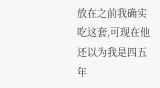放在之前我确实吃这套,可现在他还以为我是四五年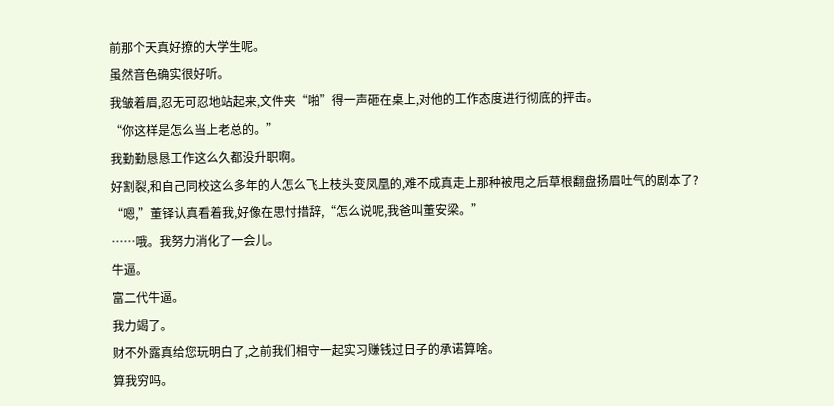前那个天真好撩的大学生呢。
虽然音色确实很好听。
我皱着眉,忍无可忍地站起来,文件夹“啪”得一声砸在桌上,对他的工作态度进行彻底的抨击。
“你这样是怎么当上老总的。”
我勤勤恳恳工作这么久都没升职啊。
好割裂,和自己同校这么多年的人怎么飞上枝头变凤凰的,难不成真走上那种被甩之后草根翻盘扬眉吐气的剧本了?
“嗯,”董铎认真看着我,好像在思忖措辞,“怎么说呢,我爸叫董安梁。”
……哦。我努力消化了一会儿。
牛逼。
富二代牛逼。
我力竭了。
财不外露真给您玩明白了,之前我们相守一起实习赚钱过日子的承诺算啥。
算我穷吗。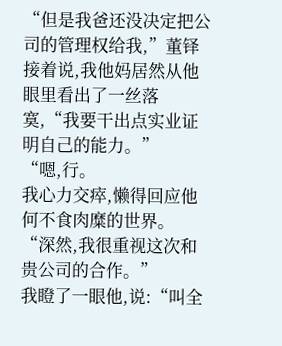“但是我爸还没决定把公司的管理权给我,”董铎接着说,我他妈居然从他眼里看出了一丝落寞,“我要干出点实业证明自己的能力。”
“嗯,行。
我心力交瘁,懒得回应他何不食肉糜的世界。
“深然,我很重视这次和贵公司的合作。”
我瞪了一眼他,说:“叫全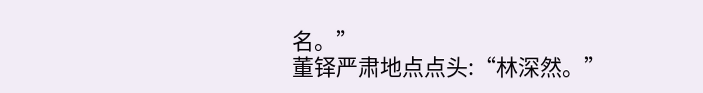名。”
董铎严肃地点点头:“林深然。”